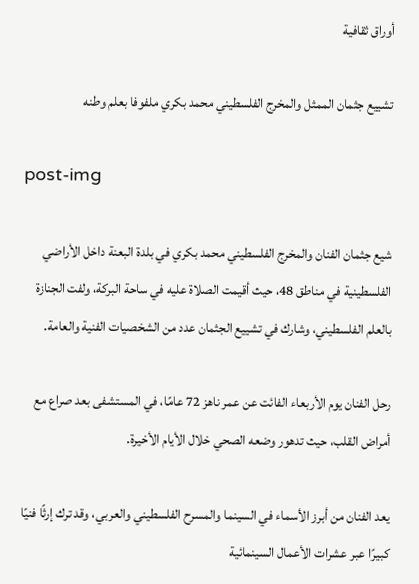أوراق ثقافية

تشييع جثمان الممثل والمخرج الفلسطيني محمد بكري ملفوفا بعلم وطنه

post-img

شيع جثمان الفنان والمخرج الفلسطيني محمد بكري في بلدة البعنة داخل الأراضي الفلسطينية في مناطق 48، حيث أقيمت الصلاة عليه في ساحة البركة، ولفت الجنازة بالعلم الفلسطيني، وشارك في تشييع الجثمان عدد من الشخصيات الفنية والعامة.

رحل الفنان يوم الأربعاء الفائت عن عمر ناهز 72 عامًا، في المستشفى بعد صراع مع أمراض القلب، حيث تدهور وضعه الصحي خلال الأيام الأخيرة.

يعد الفنان من أبرز الأسماء في السينما والمسرح الفلسطيني والعربي، وقد ترك إرثًا فنيًا كبيرًا عبر عشرات الأعمال السينمائية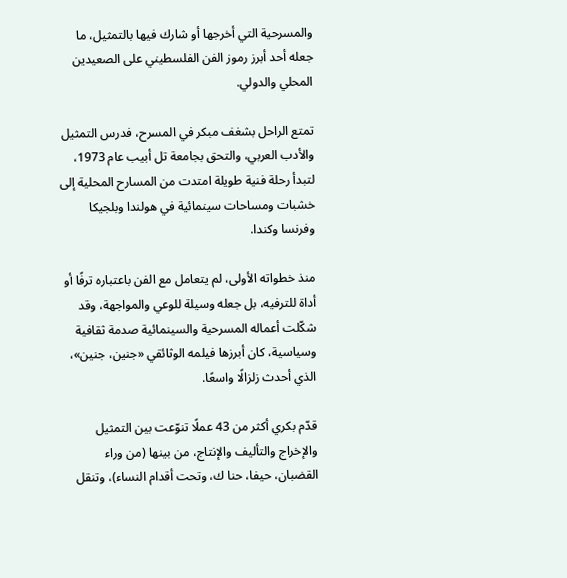والمسرحية التي أخرجها أو شارك فيها بالتمثيل، ما جعله أحد أبرز رموز الفن الفلسطيني على الصعيدين المحلي والدولي.

تمتع الراحل بشغف مبكر في المسرح، فدرس التمثيل والأدب العربي، والتحق بجامعة تل أبيب عام 1973، لتبدأ رحلة فنية طويلة امتدت من المسارح المحلية إلى خشبات ومساحات سينمائية في هولندا وبلجيكا وفرنسا وكندا.

منذ خطواته الأولى، لم يتعامل مع الفن باعتباره ترفًا أو أداة للترفيه، بل جعله وسيلة للوعي والمواجهة، وقد شكّلت أعماله المسرحية والسينمائية صدمة ثقافية وسياسية، كان أبرزها فيلمه الوثائقي «جنين، جنين»، الذي أحدث زلزالًا واسعًا.

قدّم بكري أكثر من 43 عملًا تنوّعت بين التمثيل والإخراج والتأليف والإنتاج، من بينها (من وراء القضبان، حيفا، حنا ك، وتحت أقدام النساء)، وتنقل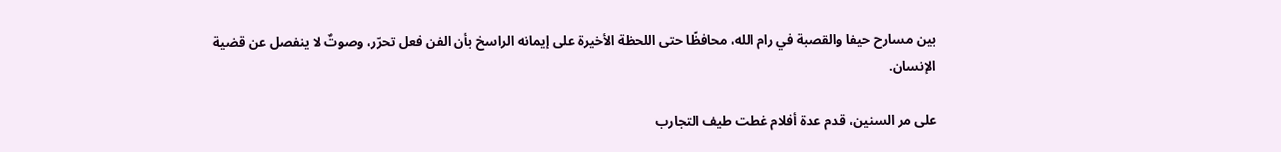بين مسارح حيفا والقصبة في رام الله، محافظًا حتى اللحظة الأخيرة على إيمانه الراسخ بأن الفن فعل تحرّر، وصوتٌ لا ينفصل عن قضية الإنسان.

على مر السنين، قدم عدة أفلام غطت طيف التجارب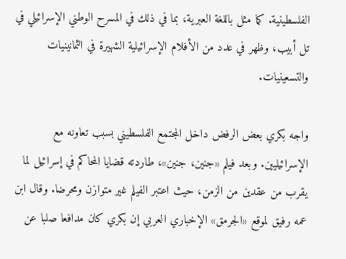الفلسطينية. كما مثل باللغة العبرية، بما في ذلك في المسرح الوطني الإسرائيلي في تل أبيب، وظهر في عدد من الأفلام الإسرائيلية الشهيرة في الثمانينيات والتسعينيات.

واجه بكري بعض الرفض داخل المجتمع الفلسطيني بسبب تعاونه مع الإسرائيليين. وبعد فيلم «جنين، جنين»، طاردته قضايا المحاكم في إسرائيل لما يقرب من عقدين من الزمن، حيث اعتبر الفيلم غير متوازن ومحرضا. وقال ابن عمه رفيق لموقع «الجرمق» الإخباري العربي إن بكري كان مدافعا صلبا عن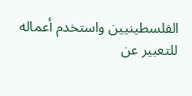الفلسطينيين واستخدم أعماله للتعبير عن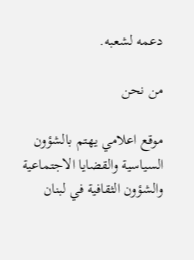دعمه لشعبه.

من نحن

موقع اعلامي يهتم بالشؤون السياسية والقضايا الاجتماعية والشؤون الثقافية في لبنان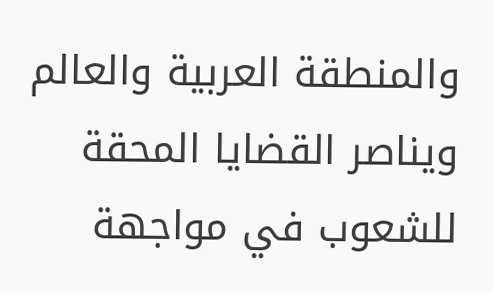والمنطقة العربية والعالم ويناصر القضايا المحقة للشعوب في مواجهة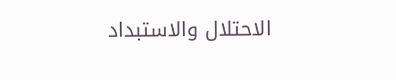الاحتلال والاستبداد